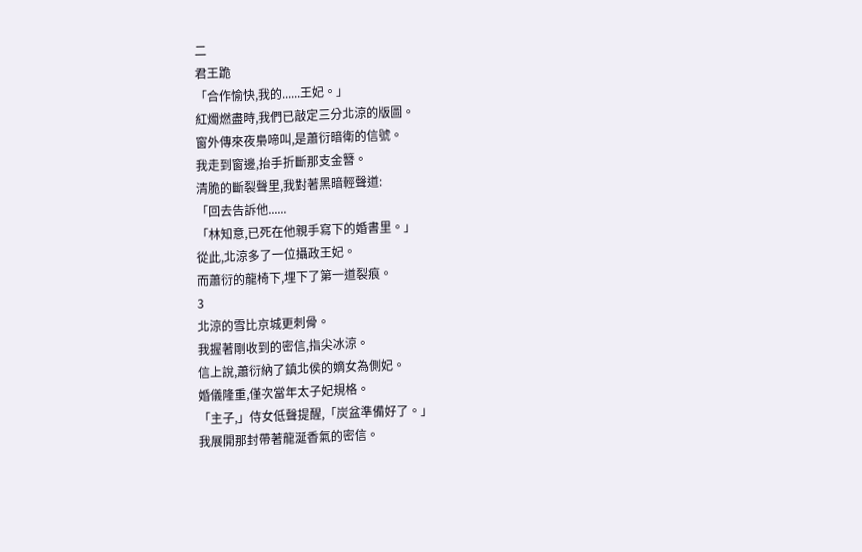二
君王跪
「合作愉快,我的......王妃。」
紅燭燃盡時,我們已敲定三分北涼的版圖。
窗外傳來夜梟啼叫,是蕭衍暗衛的信號。
我走到窗邊,抬手折斷那支金簪。
清脆的斷裂聲里,我對著黑暗輕聲道:
「回去告訴他......
「林知意,已死在他親手寫下的婚書里。」
從此,北涼多了一位攝政王妃。
而蕭衍的龍椅下,埋下了第一道裂痕。
3
北涼的雪比京城更刺骨。
我握著剛收到的密信,指尖冰涼。
信上說,蕭衍納了鎮北侯的嫡女為側妃。
婚儀隆重,僅次當年太子妃規格。
「主子,」侍女低聲提醒,「炭盆準備好了。」
我展開那封帶著龍涎香氣的密信。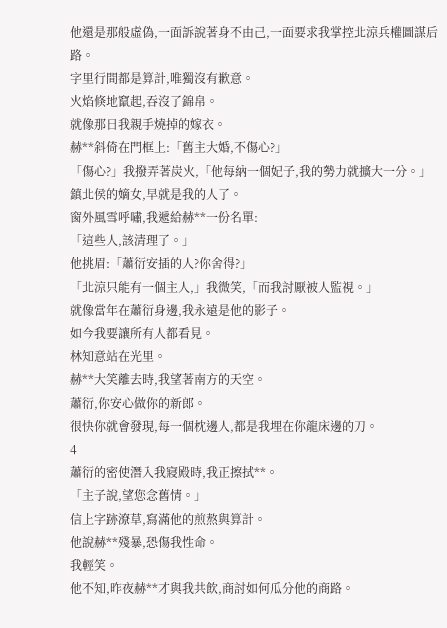他還是那般虛偽,一面訴說著身不由己,一面要求我掌控北涼兵權圖謀后路。
字里行間都是算計,唯獨沒有歉意。
火焰倏地竄起,吞沒了錦帛。
就像那日我親手燒掉的嫁衣。
赫**斜倚在門框上:「舊主大婚,不傷心?」
「傷心?」我撥弄著炭火,「他每納一個妃子,我的勢力就擴大一分。」
鎮北侯的嫡女,早就是我的人了。
窗外風雪呼嘯,我遞給赫**一份名單:
「這些人,該清理了。」
他挑眉:「蕭衍安插的人?你舍得?」
「北涼只能有一個主人,」我微笑,「而我討厭被人監視。」
就像當年在蕭衍身邊,我永遠是他的影子。
如今我要讓所有人都看見。
林知意站在光里。
赫**大笑離去時,我望著南方的天空。
蕭衍,你安心做你的新郎。
很快你就會發現,每一個枕邊人,都是我埋在你龍床邊的刀。
4
蕭衍的密使潛入我寢殿時,我正擦拭**。
「主子說,望您念舊情。」
信上字跡潦草,寫滿他的煎熬與算計。
他說赫**殘暴,恐傷我性命。
我輕笑。
他不知,昨夜赫**才與我共飲,商討如何瓜分他的商路。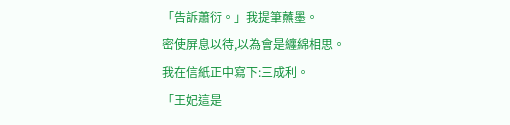「告訴蕭衍。」我提筆蘸墨。
密使屏息以待,以為會是纏綿相思。
我在信紙正中寫下:三成利。
「王妃這是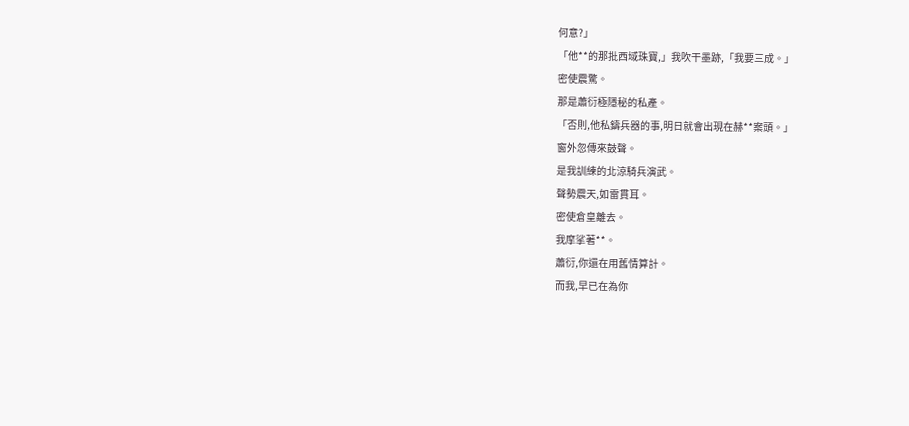何意?」
「他**的那批西域珠寶,」我吹干墨跡,「我要三成。」
密使震驚。
那是蕭衍極隱秘的私產。
「否則,他私鑄兵器的事,明日就會出現在赫**案頭。」
窗外忽傳來鼓聲。
是我訓練的北涼騎兵演武。
聲勢震天,如雷貫耳。
密使倉皇離去。
我摩挲著**。
蕭衍,你還在用舊情算計。
而我,早已在為你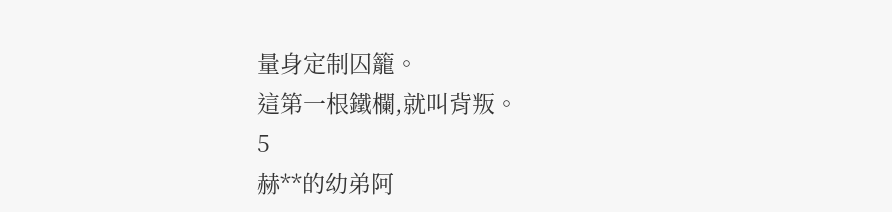量身定制囚籠。
這第一根鐵欄,就叫背叛。
5
赫**的幼弟阿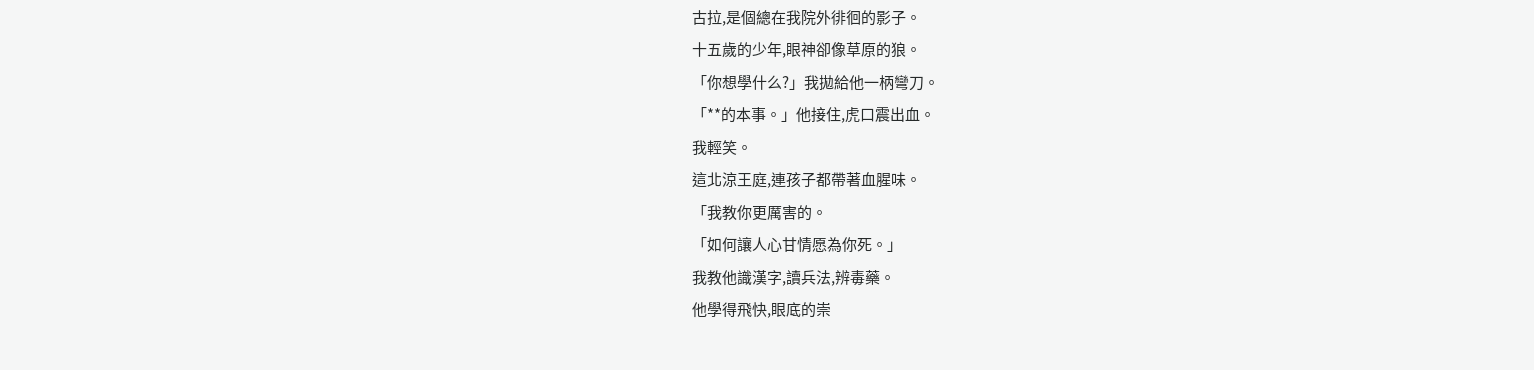古拉,是個總在我院外徘徊的影子。
十五歲的少年,眼神卻像草原的狼。
「你想學什么?」我拋給他一柄彎刀。
「**的本事。」他接住,虎口震出血。
我輕笑。
這北涼王庭,連孩子都帶著血腥味。
「我教你更厲害的。
「如何讓人心甘情愿為你死。」
我教他識漢字,讀兵法,辨毒藥。
他學得飛快,眼底的崇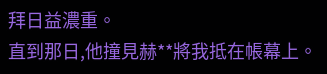拜日益濃重。
直到那日,他撞見赫**將我抵在帳幕上。